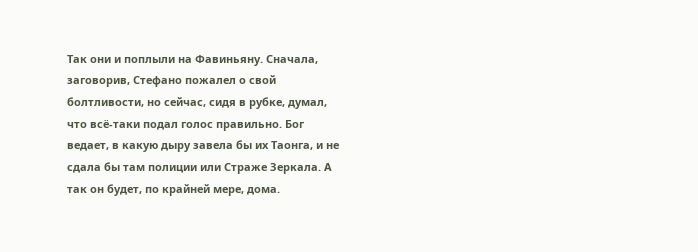Так они и поплыли на Фавиньяну. Сначала, заговорив, Стефано пожалел о свой болтливости, но сейчас, сидя в рубке, думал, что всё-таки подал голос правильно. Бог ведает, в какую дыру завела бы их Таонга, и не сдала бы там полиции или Страже Зеркала. А так он будет, по крайней мере, дома.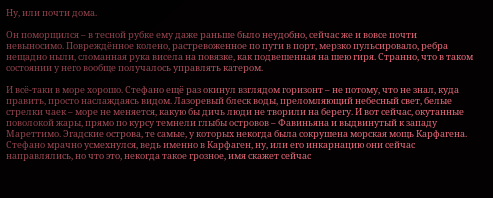Ну, или почти дома.

Он поморщился – в тесной рубке ему даже раньше было неудобно, сейчас же и вовсе почти невыносимо. Повреждённое колено, растревоженное по пути в порт, мерзко пульсировало, ребра нещадно ныли, сломанная рука висела на повязке, как подвешенная на шею гиря. Странно, что в таком состоянии у него вообще получалось управлять катером.

И всё-таки в море хорошо. Стефано ещё раз окинул взглядом горизонт – не потому, что не знал, куда править, просто наслаждаясь видом. Лазоревый блеск воды, преломляющий небесный свет, белые стрелки чаек – море не меняется, какую бы дичь люди не творили на берегу. И вот сейчас, окутанные поволокой жары, прямо по курсу темнели глыбы островов – Фавиньяна и выдвинутый к западу Мареттимо. Эгадские острова, те самые, у которых некогда была сокрушена морская мощь Карфагена. Стефано мрачно усмехнулся, ведь именно в Карфаген, ну, или его инкарнацию они сейчас направлялись, но что это, некогда такое грозное, имя скажет сейчас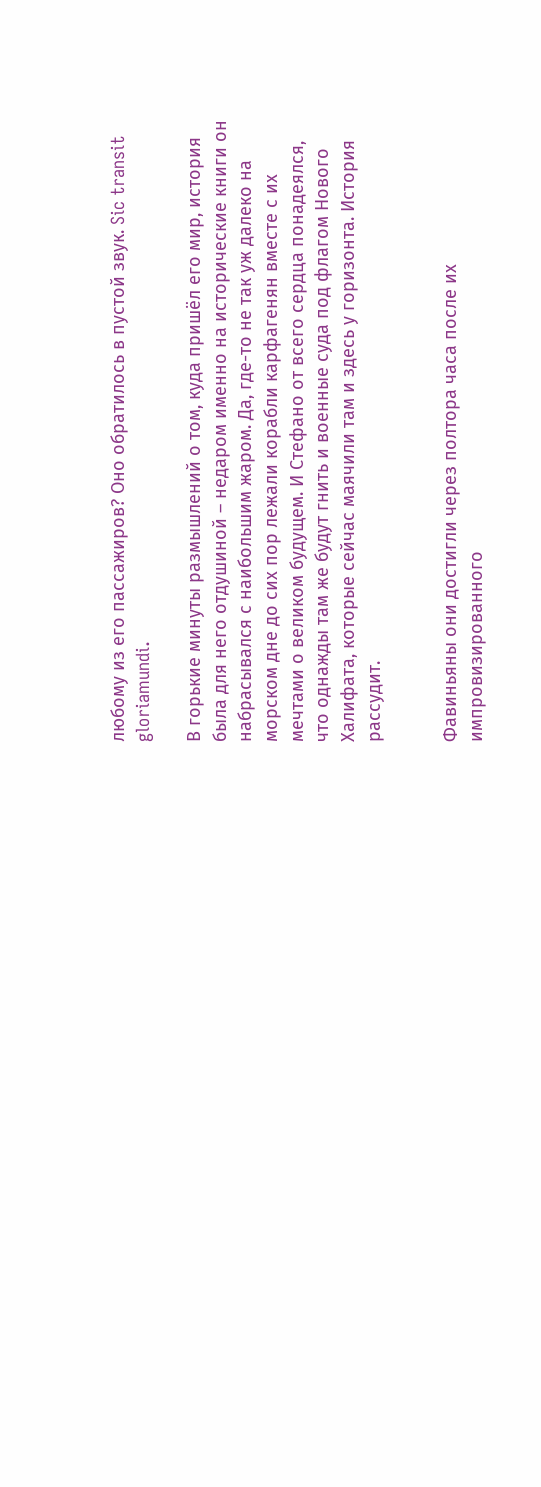любому из его пассажиров? Оно обратилось в пустой звук. Sic transit gloriamundi.

В горькие минуты размышлений о том, куда пришёл его мир, история была для него отдушиной – недаром именно на исторические книги он набрасывался с наибольшим жаром. Да, где-то не так уж далеко на морском дне до сих пор лежали корабли карфагенян вместе с их мечтами о великом будущем. И Стефано от всего сердца понадеялся, что однажды там же будут гнить и военные суда под флагом Нового Халифата, которые сейчас маячили там и здесь у горизонта. История рассудит.


Фавиньяны они достигли через полтора часа после их импровизированного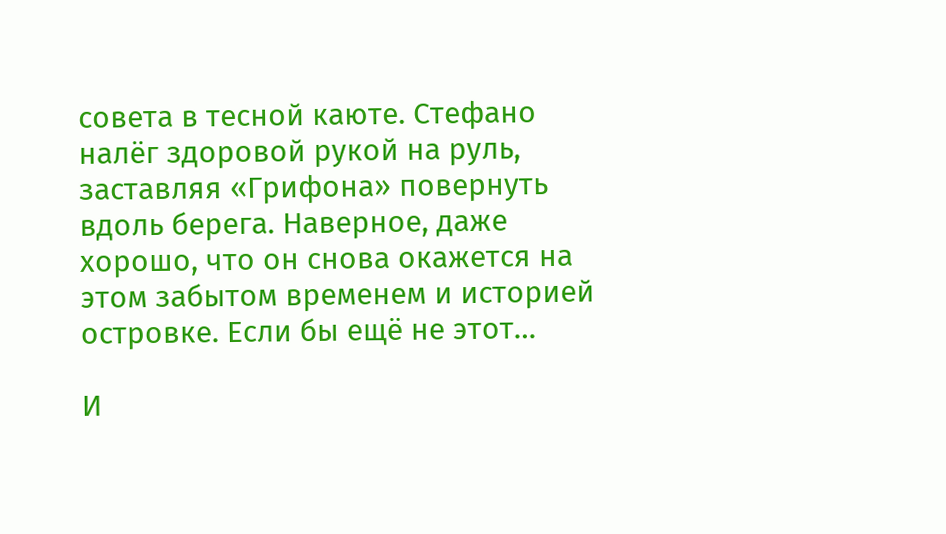совета в тесной каюте. Стефано налёг здоровой рукой на руль, заставляя «Грифона» повернуть вдоль берега. Наверное, даже хорошо, что он снова окажется на этом забытом временем и историей островке. Если бы ещё не этот…

И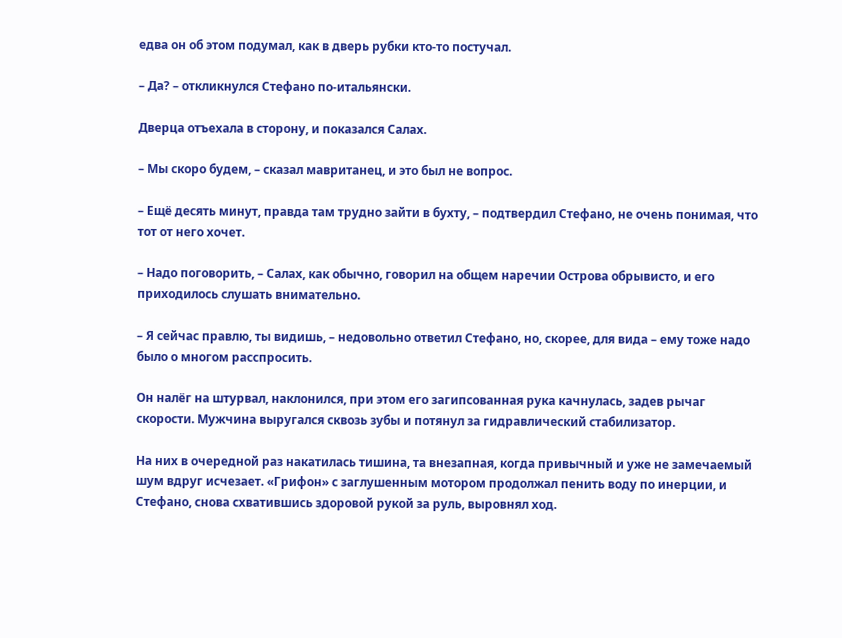едва он об этом подумал, как в дверь рубки кто-то постучал.

– Да? – откликнулся Стефано по-итальянски.

Дверца отъехала в сторону, и показался Салах.

– Мы скоро будем, – сказал мавританец, и это был не вопрос.

– Ещё десять минут, правда там трудно зайти в бухту, – подтвердил Стефано, не очень понимая, что тот от него хочет.

– Надо поговорить, – Салах, как обычно, говорил на общем наречии Острова обрывисто, и его приходилось слушать внимательно.

– Я сейчас правлю, ты видишь, – недовольно ответил Стефано, но, скорее, для вида – ему тоже надо было о многом расспросить.

Он налёг на штурвал, наклонился, при этом его загипсованная рука качнулась, задев рычаг скорости. Мужчина выругался сквозь зубы и потянул за гидравлический стабилизатор.

На них в очередной раз накатилась тишина, та внезапная, когда привычный и уже не замечаемый шум вдруг исчезает. «Грифон» с заглушенным мотором продолжал пенить воду по инерции, и Стефано, снова схватившись здоровой рукой за руль, выровнял ход.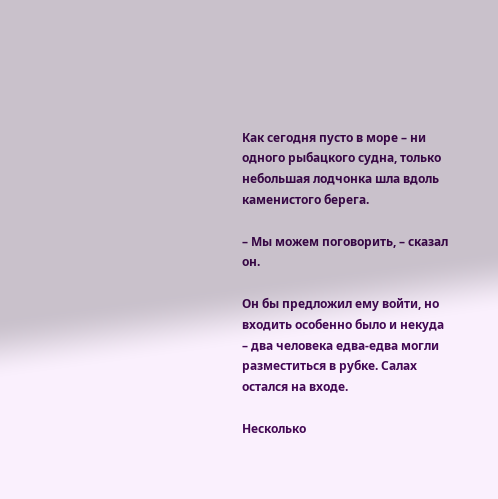Как сегодня пусто в море – ни одного рыбацкого судна, только небольшая лодчонка шла вдоль каменистого берега.

– Мы можем поговорить, – сказал он.

Он бы предложил ему войти, но входить особенно было и некуда – два человека едва-едва могли разместиться в рубке. Салах остался на входе.

Несколько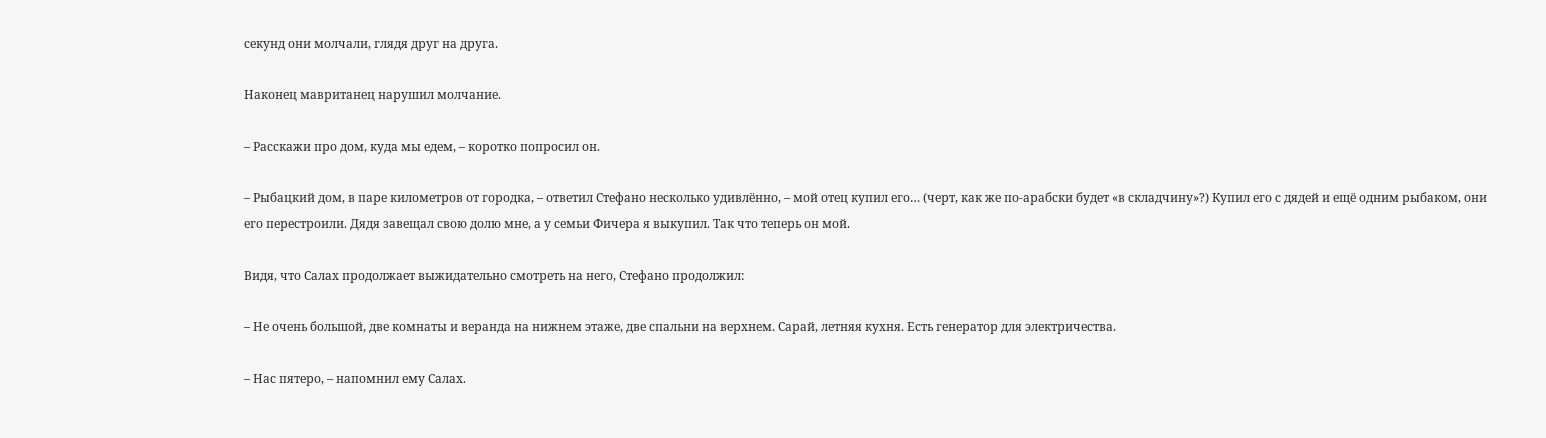секунд они молчали, глядя друг на друга.

Наконец мавританец нарушил молчание.

– Расскажи про дом, куда мы едем, – коротко попросил он.

– Рыбацкий дом, в паре километров от городка, – ответил Стефано несколько удивлённо, – мой отец купил его… (черт, как же по-арабски будет «в складчину»?) Купил его с дядей и ещё одним рыбаком, они его перестроили. Дядя завещал свою долю мне, а у семьи Фичера я выкупил. Так что теперь он мой.

Видя, что Салах продолжает выжидательно смотреть на него, Стефано продолжил:

– Не очень большой, две комнаты и веранда на нижнем этаже, две спальни на верхнем. Сарай, летняя кухня. Есть генератор для электричества.

– Нас пятеро, – напомнил ему Салах.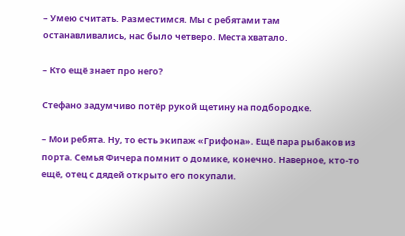– Умею считать. Разместимся. Мы с ребятами там останавливались, нас было четверо. Места хватало.

– Кто ещё знает про него?

Стефано задумчиво потёр рукой щетину на подбородке.

– Мои ребята. Ну, то есть экипаж «Грифона». Ещё пара рыбаков из порта. Семья Фичера помнит о домике, конечно. Наверное, кто-то ещё, отец с дядей открыто его покупали.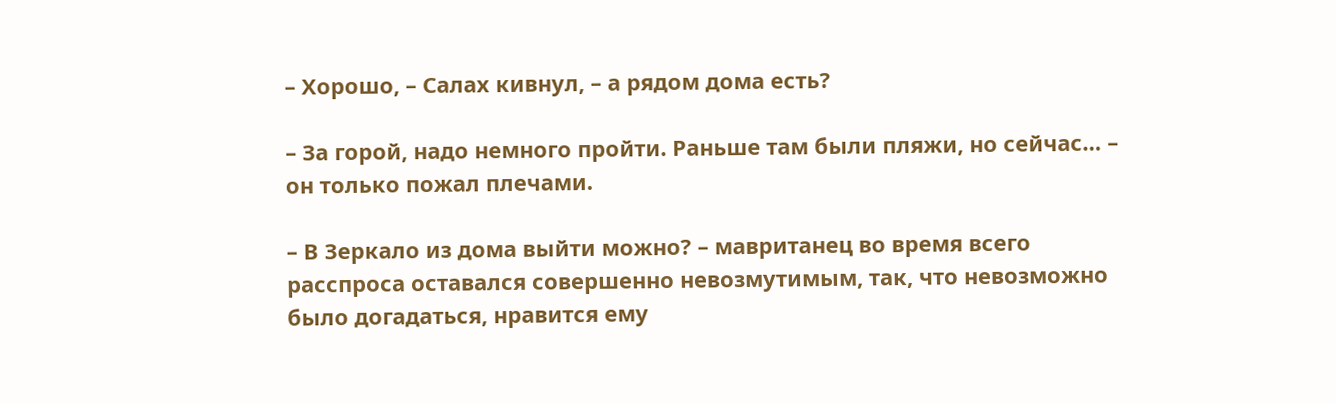– Хорошо, – Салах кивнул, – а рядом дома есть?

– За горой, надо немного пройти. Раньше там были пляжи, но сейчас… – он только пожал плечами.

– В Зеркало из дома выйти можно? – мавританец во время всего расспроса оставался совершенно невозмутимым, так, что невозможно было догадаться, нравится ему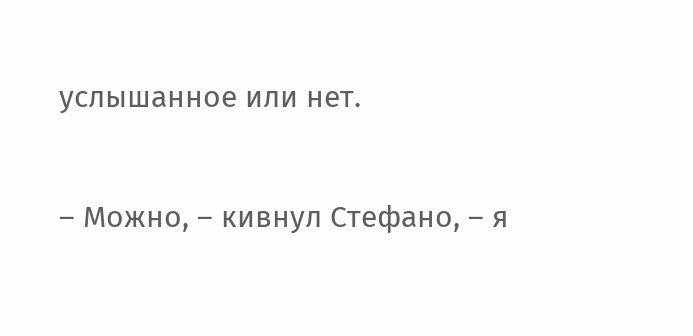услышанное или нет.

– Можно, – кивнул Стефано, – я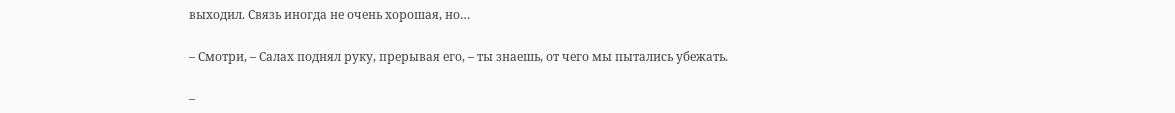выходил. Связь иногда не очень хорошая, но…

– Смотри, – Салах поднял руку, прерывая его, – ты знаешь, от чего мы пытались убежать.

–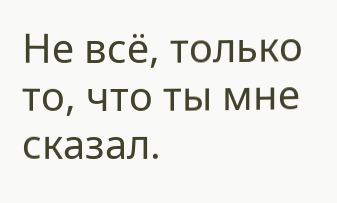Не всё, только то, что ты мне сказал.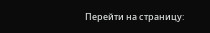Перейти на страницу: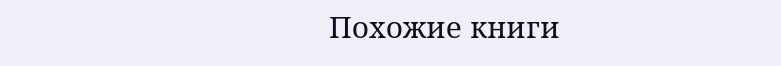Похожие книги